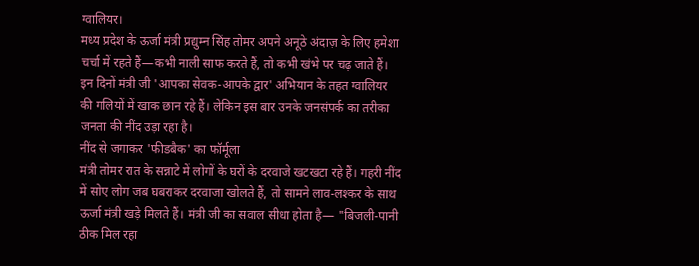ग्वालियर।
मध्य प्रदेश के ऊर्जा मंत्री प्रद्युम्न सिंह तोमर अपने अनूठे अंदाज़ के लिए हमेशा चर्चा में रहते हैं—कभी नाली साफ करते हैं, तो कभी खंभे पर चढ़ जाते हैं। इन दिनों मंत्री जी 'आपका सेवक-आपके द्वार' अभियान के तहत ग्वालियर की गलियों में खाक छान रहे हैं। लेकिन इस बार उनके जनसंपर्क का तरीका जनता की नींद उड़ा रहा है।
नींद से जगाकर 'फीडबैक' का फॉर्मूला
मंत्री तोमर रात के सन्नाटे में लोगों के घरों के दरवाजे खटखटा रहे हैं। गहरी नींद में सोए लोग जब घबराकर दरवाजा खोलते हैं, तो सामने लाव-लश्कर के साथ ऊर्जा मंत्री खड़े मिलते हैं। मंत्री जी का सवाल सीधा होता है— "बिजली-पानी ठीक मिल रहा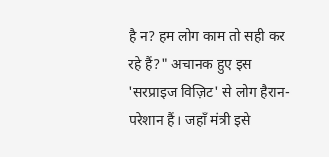है न? हम लोग काम तो सही कर रहे हैं?" अचानक हुए इस 'सरप्राइज विज़िट' से लोग हैरान-परेशान हैं। जहाँ मंत्री इसे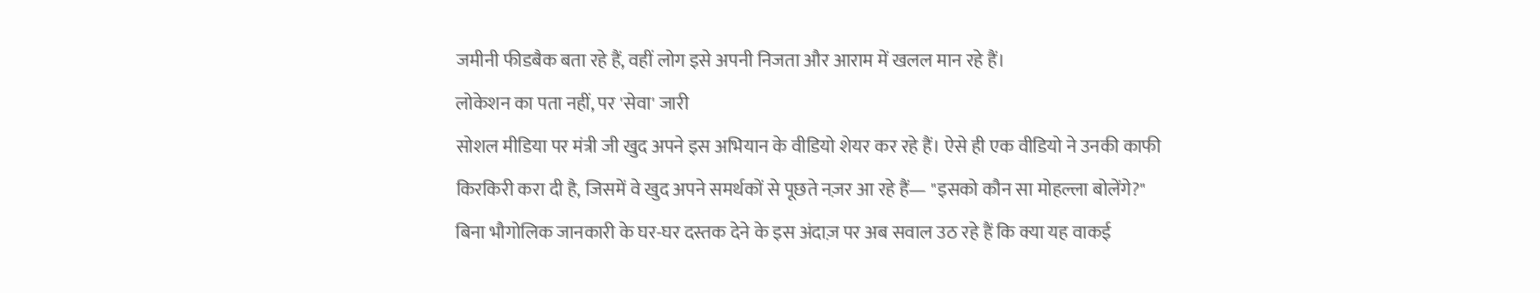जमीनी फीडबैक बता रहे हैं, वहीं लोग इसे अपनी निजता और आराम में खलल मान रहे हैं।
लोकेशन का पता नहीं, पर 'सेवा' जारी
सोशल मीडिया पर मंत्री जी खुद अपने इस अभियान के वीडियो शेयर कर रहे हैं। ऐसे ही एक वीडियो ने उनकी काफी किरकिरी करा दी है, जिसमें वे खुद अपने समर्थकों से पूछते नज़र आ रहे हैं— "इसको कौन सा मोहल्ला बोलेंगे?" बिना भौगोलिक जानकारी के घर-घर दस्तक देने के इस अंदाज़ पर अब सवाल उठ रहे हैं कि क्या यह वाकई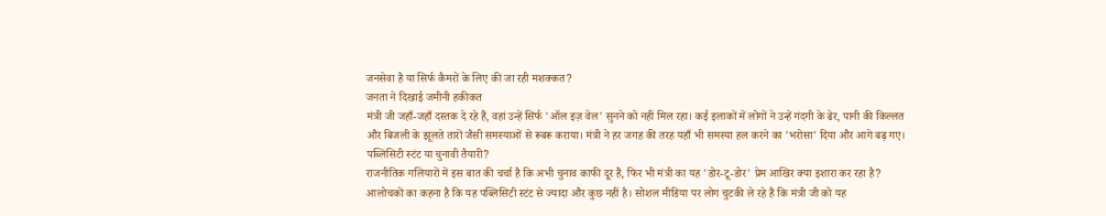जनसेवा है या सिर्फ कैमरों के लिए की जा रही मशक्कत?
जनता ने दिखाई जमीनी हकीकत
मंत्री जी जहाँ-जहाँ दस्तक दे रहे हैं, वहां उन्हें सिर्फ 'ऑल इज़ वेल' सुनने को नहीं मिल रहा। कई इलाकों में लोगों ने उन्हें गंदगी के ढेर, पानी की किल्लत और बिजली के झूलते तारों जैसी समस्याओं से रूबरू कराया। मंत्री ने हर जगह की तरह यहाँ भी समस्या हल करने का 'भरोसा' दिया और आगे बढ़ गए।
पब्लिसिटी स्टंट या चुनावी तैयारी?
राजनीतिक गलियारों में इस बात की चर्चा है कि अभी चुनाव काफी दूर हैं, फिर भी मंत्री का यह 'डोर-टू-डोर' प्रेम आखिर क्या इशारा कर रहा है? आलोचकों का कहना है कि यह पब्लिसिटी स्टंट से ज्यादा और कुछ नहीं है। सोशल मीडिया पर लोग चुटकी ले रहे हैं कि मंत्री जी को यह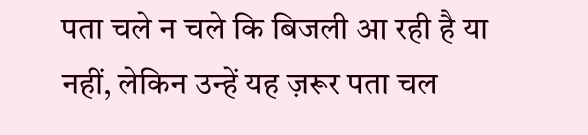पता चले न चले कि बिजली आ रही है या नहीं, लेकिन उन्हें यह ज़रूर पता चल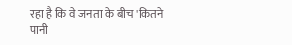रहा है कि वे जनता के बीच 'कितने पानी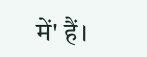में' हैं।